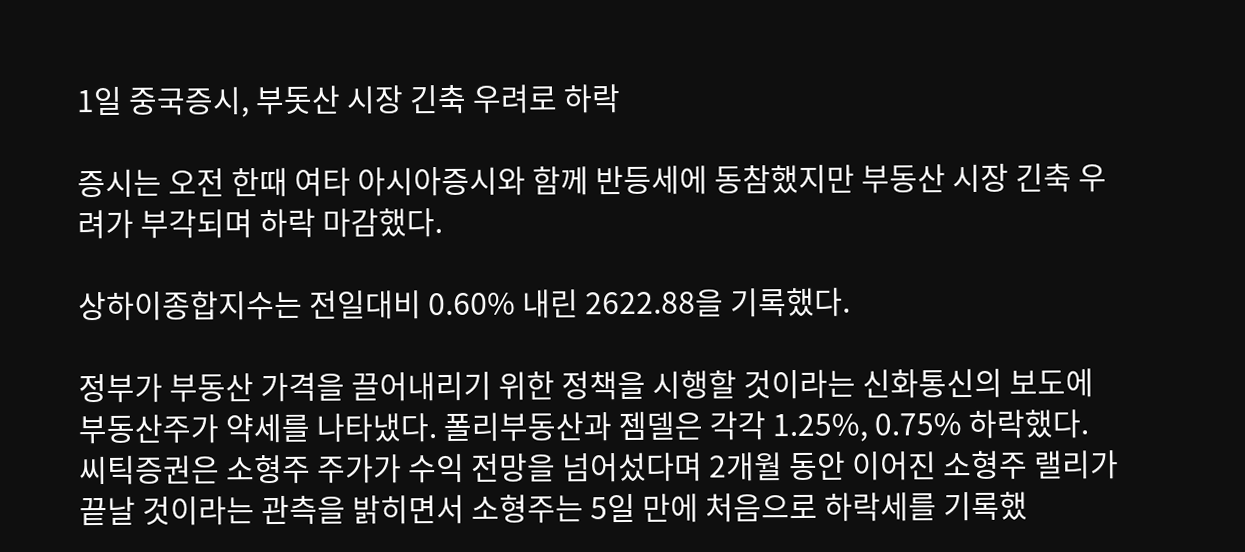1일 중국증시, 부돗산 시장 긴축 우려로 하락

증시는 오전 한때 여타 아시아증시와 함께 반등세에 동참했지만 부동산 시장 긴축 우려가 부각되며 하락 마감했다.

상하이종합지수는 전일대비 0.60% 내린 2622.88을 기록했다.

정부가 부동산 가격을 끌어내리기 위한 정책을 시행할 것이라는 신화통신의 보도에 부동산주가 약세를 나타냈다. 폴리부동산과 젬델은 각각 1.25%, 0.75% 하락했다. 씨틱증권은 소형주 주가가 수익 전망을 넘어섰다며 2개월 동안 이어진 소형주 랠리가 끝날 것이라는 관측을 밝히면서 소형주는 5일 만에 처음으로 하락세를 기록했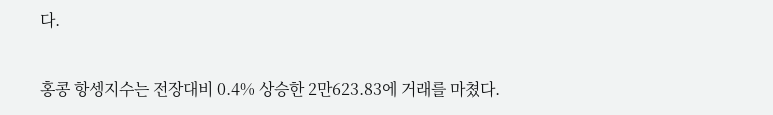다.


홍콩 항셍지수는 전장대비 0.4% 상승한 2만623.83에 거래를 마쳤다.